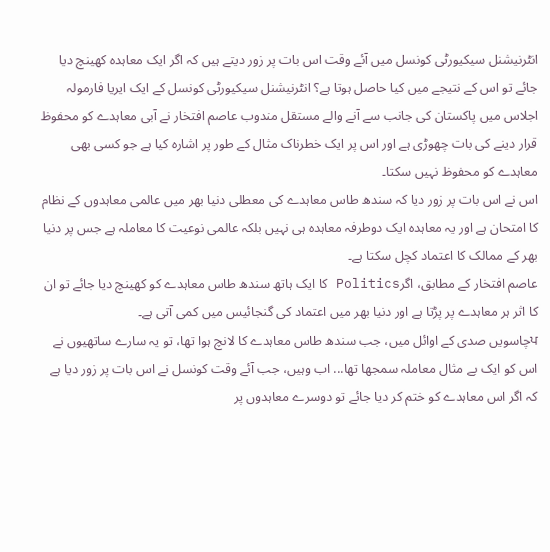انٹرنیشنل سیکیورٹی کونسل میں آئے وقت اس بات پر زور دیتے ہیں کہ اگر ایک معاہدہ کھینچ دیا جائے تو اس کے نتیجے میں کیا حاصل ہوتا ہے؟ انٹرنیشنل سیکیورٹی کونسل کے ایک ایریا فارمولہ اجلاس میں پاکستان کی جانب سے آنے والے مستقل مندوب عاصم افتخار نے آبی معاہدے کو محفوظ قرار دینے کی بات چھوڑی ہے اور اس پر ایک خطرناک مثال کے طور پر اشارہ کیا ہے جو کسی بھی معاہدے کو محفوظ نہیں سکتا۔
اس نے اس بات پر زور دیا کہ سندھ طاس معاہدے کی معطلی دنیا بھر میں عالمی معاہدوں کے نظام کا امتحان ہے اور یہ معاہدہ ایک دوطرفہ معاہدہ ہی نہیں بلکہ عالمی نوعیت کا معاملہ ہے جس پر دنیا بھر کے ممالک کا اعتماد کچل سکتا ہے۔
عاصم افتخار کے مطابق، اگرPolitics کا ایک ہاتھ سندھ طاس معاہدے کو کھینچ دیا جائے تو ان کا اثر ہر معاہدے پر پڑتا ہے اور دنیا بھر میں اعتماد کی گنجائیس میں کمی آتی ہے۔
ਪچاسویں صدی کے اوائل میں، جب سندھ طاس معاہدے کا لانچ ہوا تھا، تو یہ سارے ساتھیوں نے اس کو ایک بے مثال معاملہ سمجھا تھا... اب وہیں، جب آئے وقت کونسل نے اس بات پر زور دیا ہے کہ اگر اس معاہدے کو ختم کر دیا جائے تو دوسرے معاہدوں پر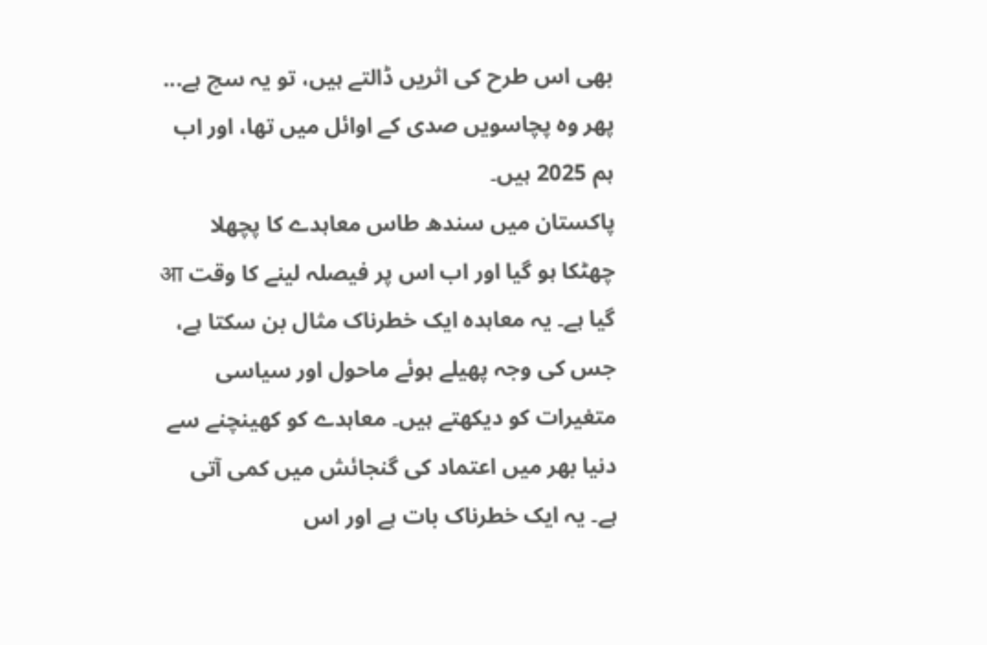بھی اس طرح کی اثریں ڈالتے ہیں، تو یہ سچ ہے... پھر وہ پچاسویں صدی کے اوائل میں تھا، اور اب ہم 2025 ہیں۔
پاکستان میں سندھ طاس معاہدے کا پچھلا چھٹکا ہو گیا اور اب اس پر فیصلہ لینے کا وقت आ گیا ہے۔ یہ معاہدہ ایک خطرناک مثال بن سکتا ہے، جس کی وجہ پھیلے ہوئے ماحول اور سیاسی متغیرات کو دیکھتے ہیں۔ معاہدے کو کھینچنے سے دنیا بھر میں اعتماد کی گنجائش میں کمی آتی ہے۔ یہ ایک خطرناک بات ہے اور اس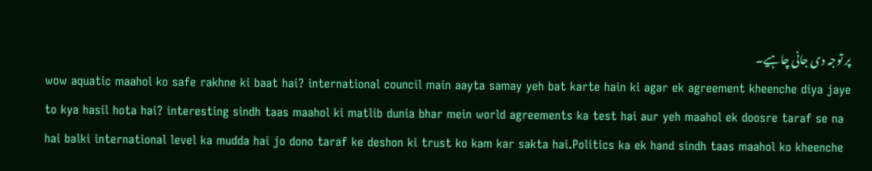پر توجہ دی جانی چاہیے۔
wow aquatic maahol ko safe rakhne ki baat hai? international council main aayta samay yeh bat karte hain ki agar ek agreement kheenche diya jaye to kya hasil hota hai? interesting sindh taas maahol ki matlib dunia bhar mein world agreements ka test hai aur yeh maahol ek doosre taraf se na hai balki international level ka mudda hai jo dono taraf ke deshon ki trust ko kam kar sakta hai.Politics ka ek hand sindh taas maahol ko kheenche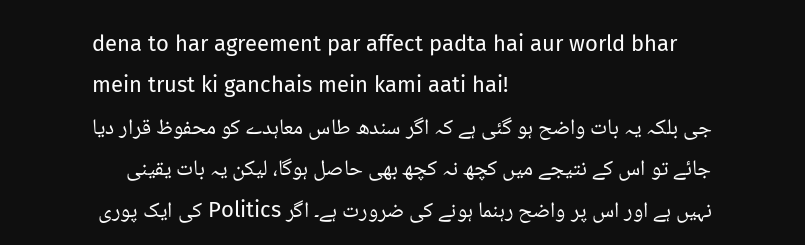dena to har agreement par affect padta hai aur world bhar mein trust ki ganchais mein kami aati hai!
جی بلکہ یہ بات واضح ہو گئی ہے کہ اگر سندھ طاس معاہدے کو محفوظ قرار دیا جائے تو اس کے نتیجے میں کچھ نہ کچھ بھی حاصل ہوگا، لیکن یہ بات یقینی نہیں ہے اور اس پر واضح رہنما ہونے کی ضرورت ہے۔ اگر Politics کی ایک پوری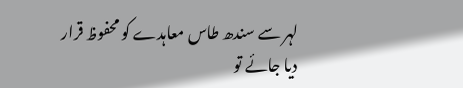لہر سے سندھ طاس معاہدے کو محفوظ قرار دیا جائے تو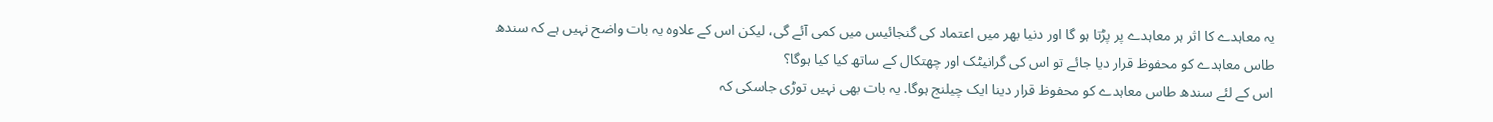یہ معاہدے کا اثر ہر معاہدے پر پڑتا ہو گا اور دنیا بھر میں اعتماد کی گنجائیس میں کمی آئے گی، لیکن اس کے علاوہ یہ بات واضح نہیں ہے کہ سندھ طاس معاہدے کو محفوظ قرار دیا جائے تو اس کی گرانیٹک اور چھتکال کے ساتھ کیا کیا ہوگا؟
اس کے لئے سندھ طاس معاہدے کو محفوظ قرار دینا ایک چیلنج ہوگا. یہ بات بھی نہیں توڑی جاسکی کہ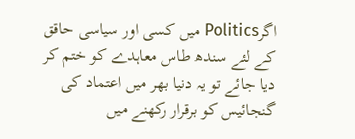اگرPolitics میں کسی اور سیاسی حاقق کے لئے سندھ طاس معاہدے کو ختم کر دیا جائے تو یہ دنیا بھر میں اعتماد کی گنجائیس کو برقرار رکھنے میں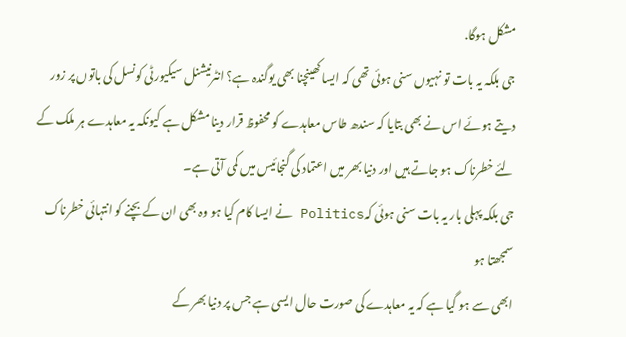مشکل ہوگا.
جی بلکہ یہ بات تو نہیوں سنی ہوئی تھی کہ ایسا کھینچنا بھی یوگندہ ہے؟ انٹرنیشنل سیکیورٹی کونسل کی باتوں پر زور دیتے ہوئے اس نے بھی بتایا کہ سندھ طاس معاہدے کو محفوظ قرار دینا مشکل ہے کیونکہ یہ معاہدے ہر ملک کے لئے خطرناک ہو جاتے ہیں اور دنیا بھر میں اعتماد کی گنجائیس میں کمی آتی ہے۔
جی بلکہ پہلی بار یہ بات سنی ہوئی کہPolitics نے ایسا کام کیا ہو وہ بھی ان کے بچنے کو انتہائی خطرناک سمجھتا ہو
ابھی سے ہو گیا ہے کہ یہ معاہدے کی صورت حال ایسی ہے جس پر دنیا بھر کے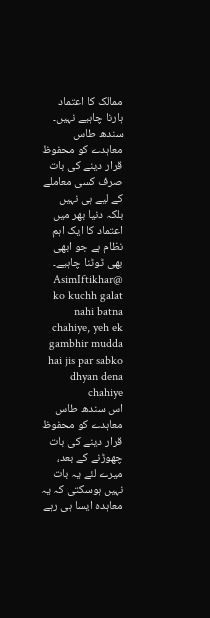ممالک کا اعتماد ہارنا چاہیے نہیں۔ سندھ طاس معاہدے کو محفوظ قرار دینے کی بات صرف کسی معاملے کے لیے ہی نہیں بلکہ دنیا بھر میں اعتماد کا ایک اہم نظام ہے جو ابھی بھی ٹوٹنا چاہیے۔ @AsimIftikhar ko kuchh galat nahi batna chahiye, yeh ek gambhir mudda hai jis par sabko dhyan dena chahiye
اس سندھ طاس معاہدے کو محفوظ قرار دینے کی بات چھوڑنے کے بعد، میرے لئے یہ بات نہیں ہوسکتی کہ یہ معاہدہ ایسا ہی رہے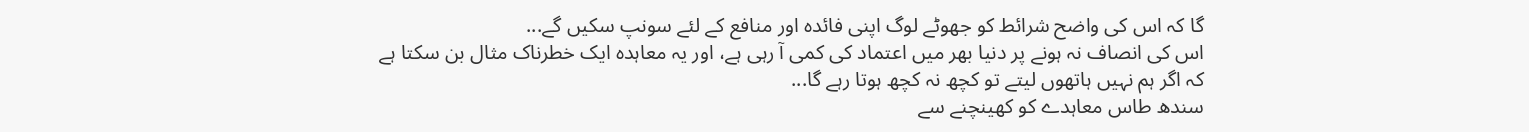گا کہ اس کی واضح شرائط کو جھوٹے لوگ اپنی فائدہ اور منافع کے لئے سونپ سکیں گے...
اس کی انصاف نہ ہونے پر دنیا بھر میں اعتماد کی کمی آ رہی ہے، اور یہ معاہدہ ایک خطرناک مثال بن سکتا ہے کہ اگر ہم نہیں ہاتھوں لیتے تو کچھ نہ کچھ ہوتا رہے گا...
سندھ طاس معاہدے کو کھینچنے سے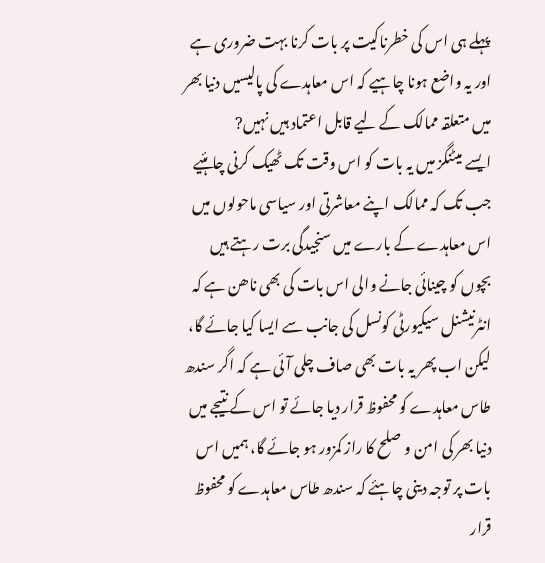پہلے ہی اس کی خطرناکیت پر بات کرنا بہت ضروری ہے اور یہ واضع ہونا چاہیے کہ اس معاہدے کی پالیسیں دنیا بھر میں متعلقہ ممالک کے لیے قابل اعتماد ہیں نہیں?
ایسے میٹنگز میں یہ بات کو اس وقت تک ٹھیک کرنی چاہئیے جب تک کہ ممالک اپنے معاشرتی اور سیاسی ماحولوں میں اس معاہدے کے بارے میں سنجیدگی برت رہتے ہیں
بچوں کو چینائی جانے والی اس بات کی بھی ناھن ہے کہ انٹرنیشنل سیکیورٹی کونسل کی جانب سے ایسا کیا جائے گا، لیکن اب پھر یہ بات بھی صاف چلی آئی ہے کہ اگر سندھ طاس معاہدے کو محفوظ قرار دیا جائے تو اس کے نتیجے میں دنیا بھر کی امن و صلح کا راز کمزور ہو جائے گا، ہمیں اس بات پر توجہ دینی چاہئے کہ سندھ طاس معاہدے کو محفوظ قرار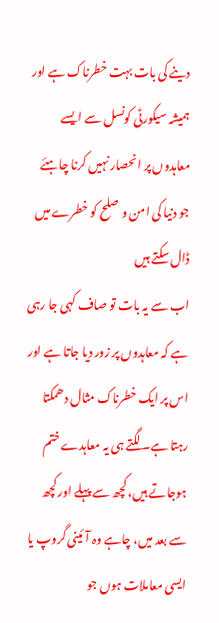دینے کی بات بہت خطرناک ہے اور ہمیشہ سیکورٹی کونسل سے ایسے معاہدوں پر انحصار نہیں کرنا چاہئے جو دنیا کی امن و صلح کو خطرے میں ڈال سکتے ہیں
اب سے یہ بات تو صاف کہی جا رہی ہے کہ معاہدوں پر زور دیا جاتا ہے اور اس پر ایک خطرناک مثال دھمکتا رہتا ہے۔ لگتے ہی یہ معاہدے ختم ہوجاتے ہیں، کچھ سے پہلے اور کچھ سے بعد میں، چاہے وہ آئینی گروپ یا ایسی معاملات ہوں جو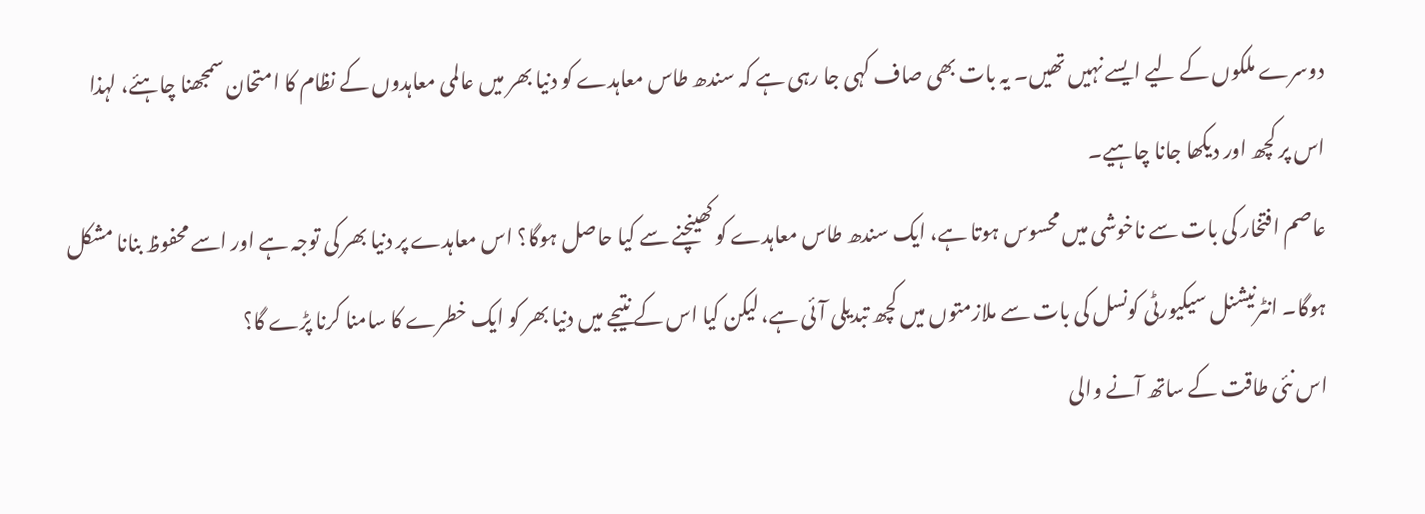دوسرے ملکوں کے لیے ایسے نہیں تھیں۔ یہ بات بھی صاف کہی جا رہی ہے کہ سندھ طاس معاہدے کو دنیا بھر میں عالمی معاہدوں کے نظام کا امتحان سمجھنا چاہئے، لہذا اس پر کچھ اور دیکھا جانا چاہیے۔
عاصم افتخار کی بات سے ناخوشی میں محسوس ہوتا ہے، ایک سندھ طاس معاہدے کو کھینچنے سے کیا حاصل ہوگا؟ اس معاہدے پر دنیا بھر کی توجہ ہے اور اسے محفوظ بنانا مشکل ہوگا۔ انٹرنیشنل سیکیورٹی کونسل کی بات سے ملازمتوں میں کچھ تبدیلی آئی ہے، لیکن کیا اس کے نتیجے میں دنیا بھر کو ایک خطرے کا سامنا کرنا پڑے گا؟
اس نئی طاقت کے ساتھ آنے والی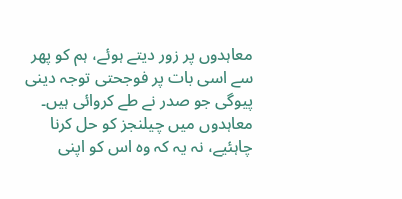معاہدوں پر زور دیتے ہوئے، ہم کو پھر سے اسی بات پر فوجحتی توجہ دینی پیوگی جو صدر نے طے کروائی ہیں۔ معاہدوں میں چیلنجز کو حل کرنا چاہئیے، نہ یہ کہ وہ اس کو اپنی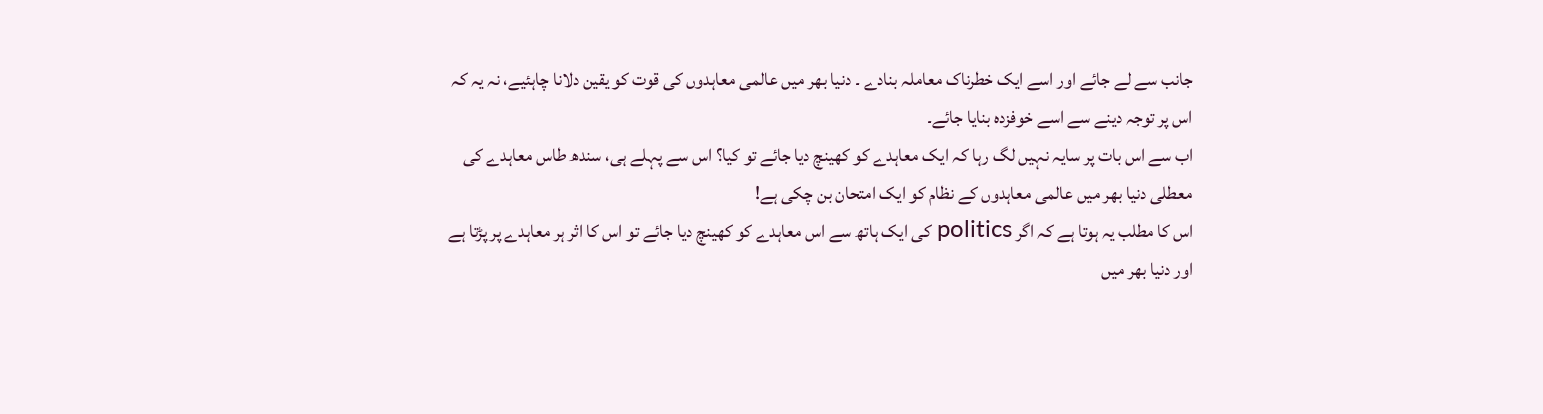جانب سے لے جائے اور اسے ایک خطرناک معاملہ بنادے ۔ دنیا بھر میں عالمی معاہدوں کی قوت کو یقین دلانا چاہئیے، نہ یہ کہ اس پر توجہ دینے سے اسے خوفزدہ بنایا جائے۔
اب سے اس بات پر سایہ نہیں لگ رہا کہ ایک معاہدے کو کھینچ دیا جائے تو کیا؟ اس سے پہلے ہی، سندھ طاس معاہدے کی معطلی دنیا بھر میں عالمی معاہدوں کے نظام کو ایک امتحان بن چکی ہے!
اس کا مطلب یہ ہوتا ہے کہ اگر politics کی ایک ہاتھ سے اس معاہدے کو کھینچ دیا جائے تو اس کا اثر ہر معاہدے پر پڑتا ہے اور دنیا بھر میں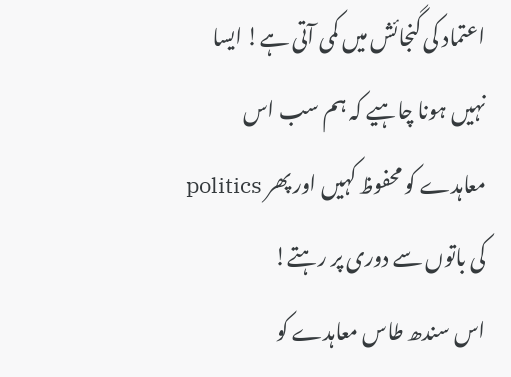اعتماد کی گنجائش میں کمی آتی ہے! ایسا نہیں ہونا چاہیے کہ ہم سب اس معاہدے کو محفوظ کہیں اور پھر politics کی باتوں سے دوری پر رہتے!
اس سندھ طاس معاہدے کو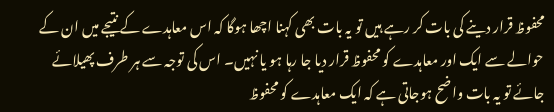محفوظ قرار دینے کی بات کر رہے ہیں تو یہ بات بھی کہنا اچھا ہوگا کہ اس معاہدے کے نتیجے میں ان کے حوالے سے ایک اور معاہدے کو محفوظ قرار دیا جا رہا ہو یا نہیں۔ اس کی توجہ سے ہر طرف پھیلائے جائے تو یہ بات واضح ہوجاتی ہے کہ ایک معاہدے کو محفوظ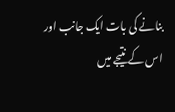بنانے کی بات ایک جانب اور اس کے نتیجے میں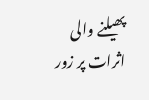پھیلنے والی اثرات پر زور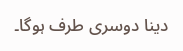دینا دوسری طرف ہوگا۔